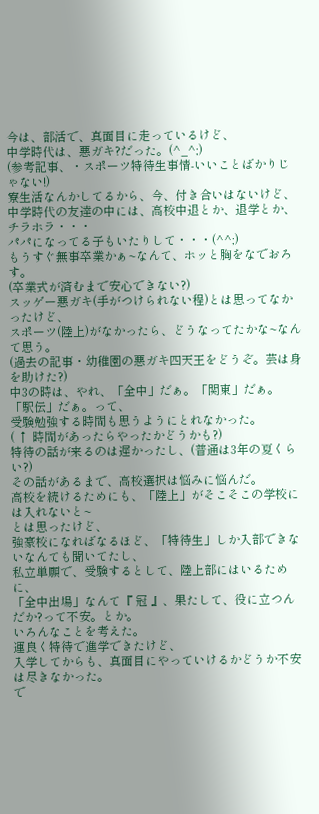今は、部活で、真面目に走っているけど、
中学時代は、悪ガキ?だった。(^_^;)
(参考記事、・スポーツ特待生事情-いいことばかりじゃない!)
寮生活なんかしてるから、今、付き合いはないけど、
中学時代の友達の中には、高校中退とか、退学とか、チラホラ・・・
パパになってる子もいたりして・・・(^^;)
もうすぐ無事卒業かぁ~なんて、ホッと胸をなでおろす。
(卒業式が済むまで安心できない?)
スッゲー悪ガキ(手がつけられない程)とは思ってなかったけど、
スポーツ(陸上)がなかったら、どうなってたかな~なんて思う。
(過去の記事・幼稚園の悪ガキ四天王をどうぞ。芸は身を助けた?)
中3の時は、やれ、「全中」だぁ。「関東」だぁ。「駅伝」だぁ。って、
受験勉強する時間も思うようにとれなかった。
( ↑ 時間があったらやったかどうかも?)
特待の話が来るのは遅かったし、(普通は3年の夏くらい?)
その話があるまで、高校選択は悩みに悩んだ。
高校を続けるためにも、「陸上」がそこそこの学校には入れないと~
とは思ったけど、
強豪校になればなるほど、「特待生」しか入部できないなんても聞いてたし、
私立単願で、受験するとして、陸上部にはいるために、
「全中出場」なんて『 冠 』、果たして、役に立つんだか?って不安。とか。
いろんなことを考えた。
運良く特待で進学できたけど、
入学してからも、真面目にやっていけるかどうか不安は尽きなかった。
で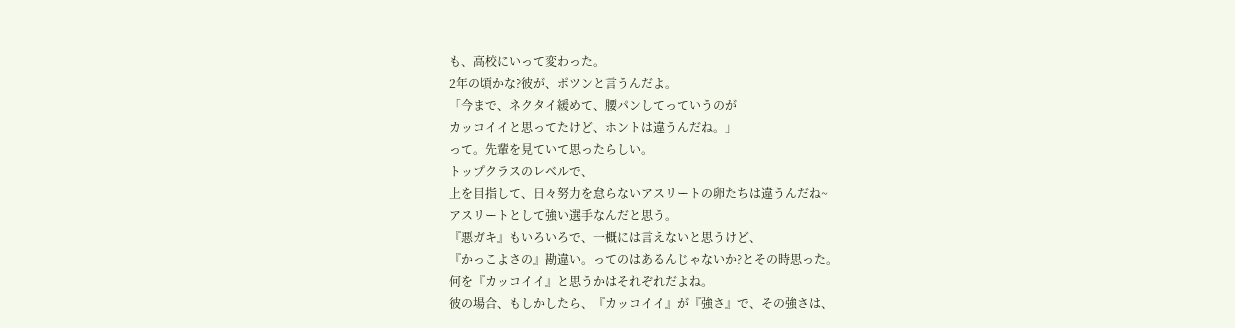も、高校にいって変わった。
2年の頃かな?彼が、ポツンと言うんだよ。
「今まで、ネクタイ緩めて、腰パンしてっていうのが
カッコイイと思ってたけど、ホントは違うんだね。」
って。先輩を見ていて思ったらしい。
トップクラスのレベルで、
上を目指して、日々努力を怠らないアスリートの卵たちは違うんだね~
アスリートとして強い選手なんだと思う。
『悪ガキ』もいろいろで、一概には言えないと思うけど、
『かっこよさの』勘違い。ってのはあるんじゃないか?とその時思った。
何を『カッコイイ』と思うかはそれぞれだよね。
彼の場合、もしかしたら、『カッコイイ』が『強さ』で、その強さは、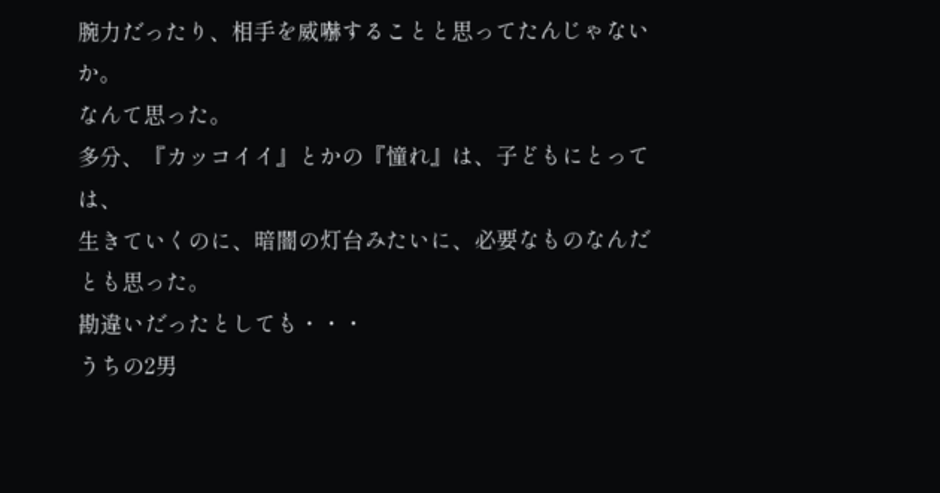腕力だったり、相手を威嚇することと思ってたんじゃないか。
なんて思った。
多分、『カッコイイ』とかの『憧れ』は、子どもにとっては、
生きていくのに、暗闇の灯台みたいに、必要なものなんだとも思った。
勘違いだったとしても・・・
うちの2男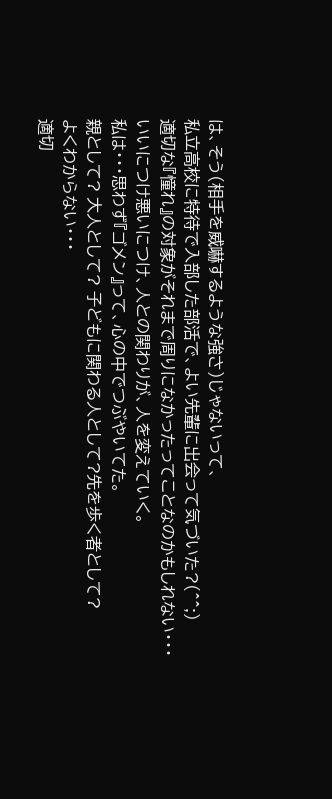は、そう(相手を威嚇するような強さ)じゃないって、
私立高校に特待で入部した部活で、よい先輩に出会って気づいた?(^^;)
適切な『憧れ』の対象がそれまで周りになかったってことなのかもしれない・・・
いいにつけ悪いにつけ、人との関わりが、人を変えていく。
私は・・・思わず『ゴメン』って、心の中でつぶやいてた。
親として? 大人として? 子どもに関わる人として?先を歩く者として?
よくわからない・・・
適切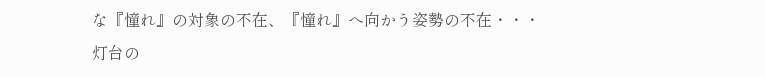な『憧れ』の対象の不在、『憧れ』へ向かう姿勢の不在・・・
灯台の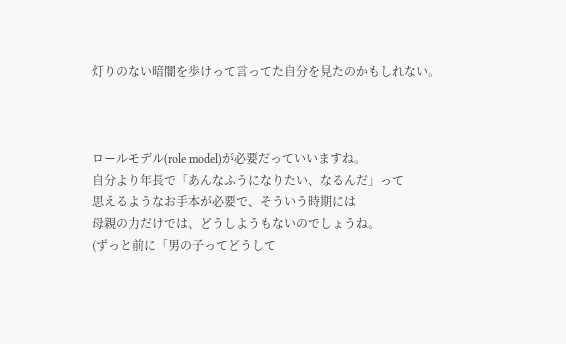灯りのない暗闇を歩けって言ってた自分を見たのかもしれない。



ロールモデル(role model)が必要だっていいますね。
自分より年長で「あんなふうになりたい、なるんだ」って
思えるようなお手本が必要で、そういう時期には
母親の力だけでは、どうしようもないのでしょうね。
(ずっと前に「男の子ってどうして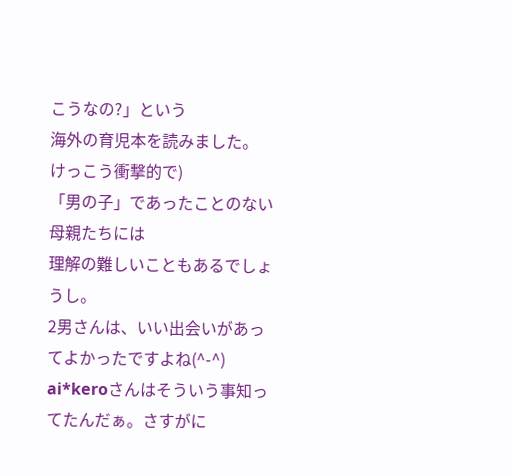こうなの?」という
海外の育児本を読みました。 けっこう衝撃的で)
「男の子」であったことのない母親たちには
理解の難しいこともあるでしょうし。
2男さんは、いい出会いがあってよかったですよね(^-^)
ai*keroさんはそういう事知ってたんだぁ。さすがに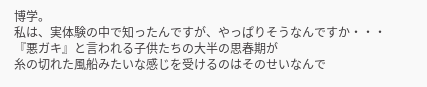博学。
私は、実体験の中で知ったんですが、やっぱりそうなんですか・・・
『悪ガキ』と言われる子供たちの大半の思春期が
糸の切れた風船みたいな感じを受けるのはそのせいなんで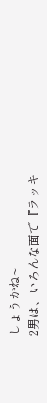しょうかね~
2男は、いろんな面で『ラッキ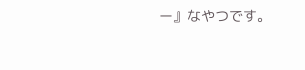ー』なやつです。